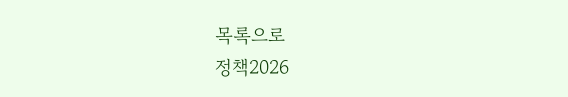목록으로
정책2026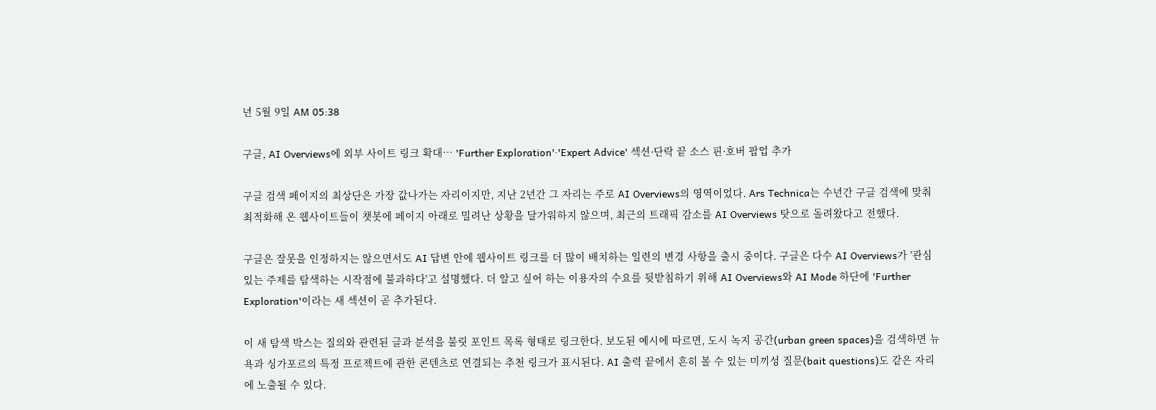년 5월 9일 AM 05:38

구글, AI Overviews에 외부 사이트 링크 확대… 'Further Exploration'·'Expert Advice' 섹션·단락 끝 소스 핀·호버 팝업 추가

구글 검색 페이지의 최상단은 가장 값나가는 자리이지만, 지난 2년간 그 자리는 주로 AI Overviews의 영역이었다. Ars Technica는 수년간 구글 검색에 맞춰 최적화해 온 웹사이트들이 챗봇에 페이지 아래로 밀려난 상황을 달가워하지 않으며, 최근의 트래픽 감소를 AI Overviews 탓으로 돌려왔다고 전했다.

구글은 잘못을 인정하지는 않으면서도 AI 답변 안에 웹사이트 링크를 더 많이 배치하는 일련의 변경 사항을 출시 중이다. 구글은 다수 AI Overviews가 '관심 있는 주제를 탐색하는 시작점에 불과하다'고 설명했다. 더 알고 싶어 하는 이용자의 수요를 뒷받침하기 위해 AI Overviews와 AI Mode 하단에 'Further Exploration'이라는 새 섹션이 곧 추가된다.

이 새 탐색 박스는 질의와 관련된 글과 분석을 불릿 포인트 목록 형태로 링크한다. 보도된 예시에 따르면, 도시 녹지 공간(urban green spaces)을 검색하면 뉴욕과 싱가포르의 특정 프로젝트에 관한 콘텐츠로 연결되는 추천 링크가 표시된다. AI 출력 끝에서 흔히 볼 수 있는 미끼성 질문(bait questions)도 같은 자리에 노출될 수 있다.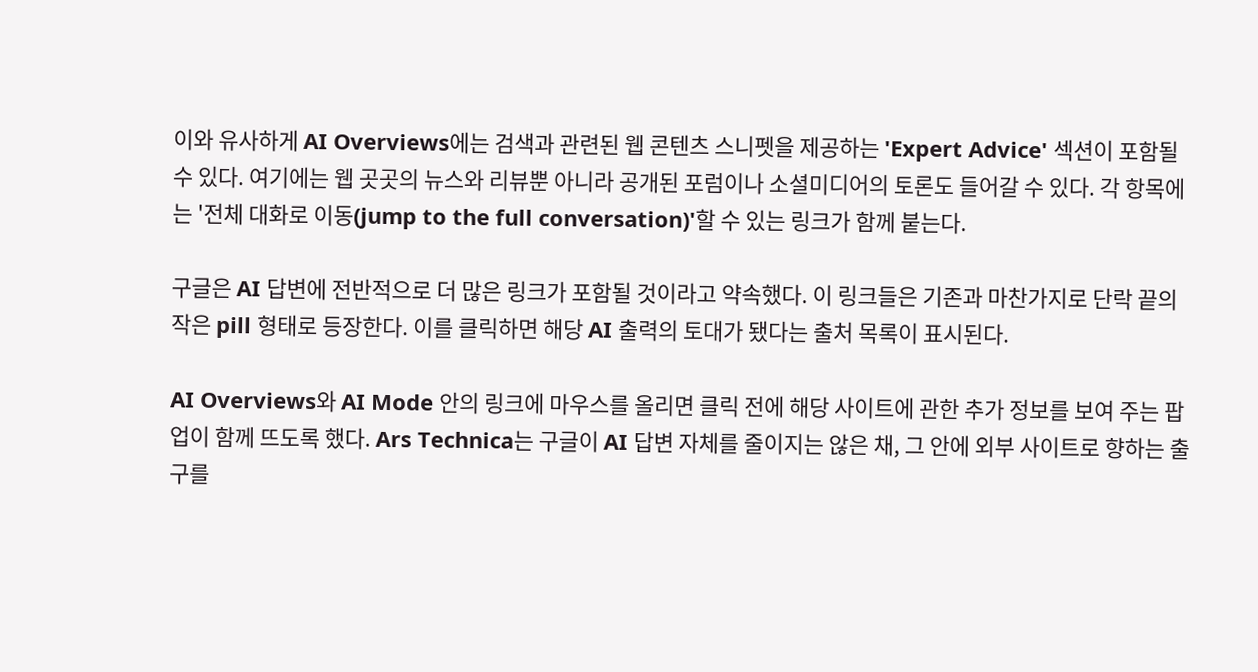이와 유사하게 AI Overviews에는 검색과 관련된 웹 콘텐츠 스니펫을 제공하는 'Expert Advice' 섹션이 포함될 수 있다. 여기에는 웹 곳곳의 뉴스와 리뷰뿐 아니라 공개된 포럼이나 소셜미디어의 토론도 들어갈 수 있다. 각 항목에는 '전체 대화로 이동(jump to the full conversation)'할 수 있는 링크가 함께 붙는다.

구글은 AI 답변에 전반적으로 더 많은 링크가 포함될 것이라고 약속했다. 이 링크들은 기존과 마찬가지로 단락 끝의 작은 pill 형태로 등장한다. 이를 클릭하면 해당 AI 출력의 토대가 됐다는 출처 목록이 표시된다.

AI Overviews와 AI Mode 안의 링크에 마우스를 올리면 클릭 전에 해당 사이트에 관한 추가 정보를 보여 주는 팝업이 함께 뜨도록 했다. Ars Technica는 구글이 AI 답변 자체를 줄이지는 않은 채, 그 안에 외부 사이트로 향하는 출구를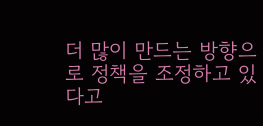더 많이 만드는 방향으로 정책을 조정하고 있다고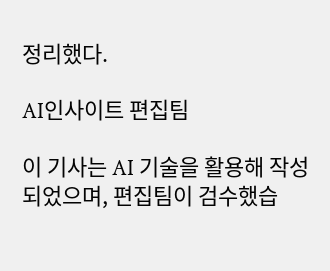정리했다.

AI인사이트 편집팀

이 기사는 AI 기술을 활용해 작성되었으며, 편집팀이 검수했습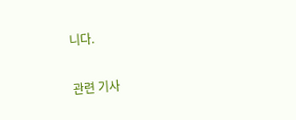니다.

관련 기사